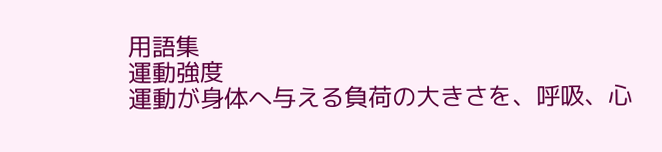用語集
運動強度
運動が身体へ与える負荷の大きさを、呼吸、心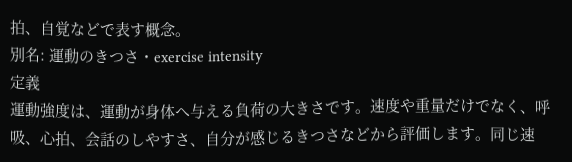拍、自覚などで表す概念。
別名: 運動のきつさ・exercise intensity
定義
運動強度は、運動が身体へ与える負荷の大きさです。速度や重量だけでなく、呼吸、心拍、会話のしやすさ、自分が感じるきつさなどから評価します。同じ速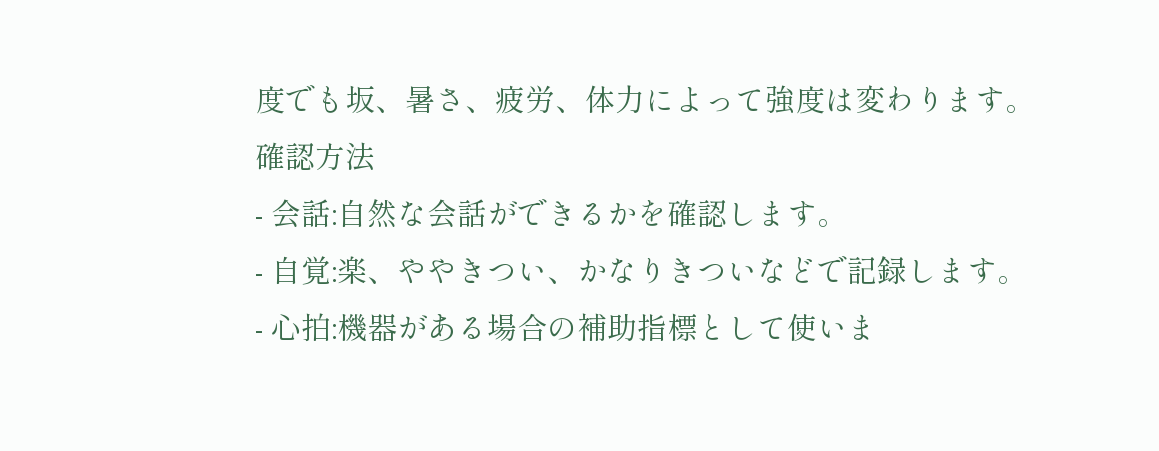度でも坂、暑さ、疲労、体力によって強度は変わります。
確認方法
- 会話:自然な会話ができるかを確認します。
- 自覚:楽、ややきつい、かなりきついなどで記録します。
- 心拍:機器がある場合の補助指標として使いま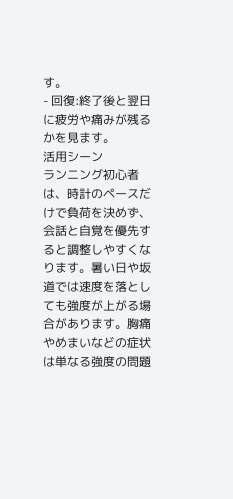す。
- 回復:終了後と翌日に疲労や痛みが残るかを見ます。
活用シーン
ランニング初心者は、時計のペースだけで負荷を決めず、会話と自覚を優先すると調整しやすくなります。暑い日や坂道では速度を落としても強度が上がる場合があります。胸痛やめまいなどの症状は単なる強度の問題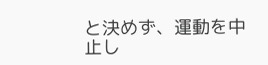と決めず、運動を中止し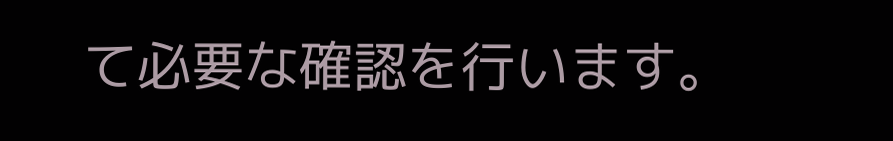て必要な確認を行います。